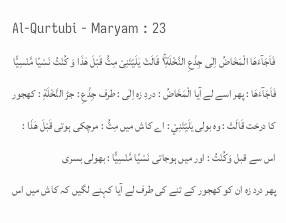Al-Qurtubi - Maryam : 23
فَاَجَآءَهَا الْمَخَاضُ اِلٰى جِذْعِ النَّخْلَةِ١ۚ قَالَتْ یٰلَیْتَنِیْ مِتُّ قَبْلَ هٰذَا وَ كُنْتُ نَسْیًا مَّنْسِیًّا
فَاَجَآءَهَا : پھر اسے لے آیا الْمَخَاضُ : دردِ زہ اِلٰى : طرف جِذْعِ : جڑ النَّخْلَةِ : کھجور کا درخت قَالَتْ : وہ بولی يٰلَيْتَنِيْ : اے کاش میں مِتُّ : مرچکی ہوتی قَبْلَ ھٰذَا : اس سے قبل وَكُنْتُ : اور میں ہوجاتی نَسْيًا مَّنْسِيًّا : بھولی بسری
پھر درد زہ ان کو کھجور کے تنے کی طرف لے آیا کہنے لگیں کہ کاش میں اس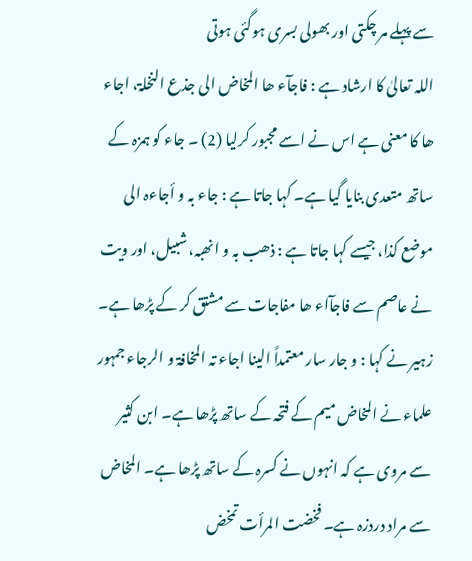سے پہلے مر چکتی اور بھولی بسری ہوگئی ہوتی
اللہ تعالیٰ کا ارشاد ہے : فاجآء ھا المخاض الی جذع النخلۃ، اجاء ھا کا معنی ہے اس نے اسے مجبور کرلیا (2) ۔ جاء کو ہمزہ کے ساتھ متعدی بنایا گیا ہے۔ کہا جاتا ہے : جاء بہ و أجاءہ الی موضع کذا، جیسے کہا جاتا ہے : ذھب بہ و انھبہ، شبیل، اور ویت نے عاصم سے فاجآاء ھا مفاجات سے مشتق کر کے پڑھا ہے۔ زہیر نے کہا : و جار سار معتمداً الینا اجاء تہ المخافۃ و الرجاء جمہور علماء نے المخاض میم کے فتحہ کے ساتھ پڑھا ہے۔ ابن کثیر سے مروی ہے کہ انہوں نے کسرہ کے ساتھ پڑھا ہے۔ المخاض سے مراد دردزہ ہے۔ فخضت المرأت تمخض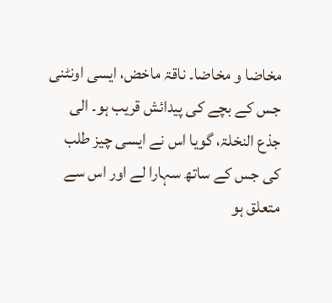مخاضا و مخاضا۔ ناقۃ ماخض، ایسی اونٹنی جس کے بچے کی پیدائش قریب ہو۔ الی جذع النخلۃ، گویا اس نے ایسی چیز طلب کی جس کے ساتھ سہارا لے اور اس سے متعلق ہو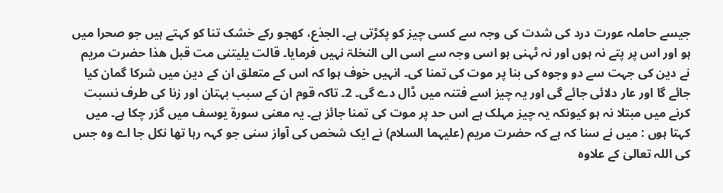جیسے حاملہ عورت درد کی شدت کی وجہ سے کسی چیز کو پکڑتی ہے۔ الجذع، کھجو رکے خشک تنا کو کہتے ہیں جو صحرا میں ہو اور اس پر پتے نہ ہوں اور نہ ٹہنی ہو اسی وجہ سے اسی الی النخلۃ نہیں فرمایا۔ قالت یلیتنی مت قبل ھذا حضرت مریم نے دین کی جہت سے دو وجوہ کی بنا پر موت کی تمنا کی۔ انہیں خوف ہوا کہ اس کے متعلق ان کے دین میں شرکا گمان کیا جائے گا اور عار دلائی جائے گی اور یہ چیز اسے فتنہ میں ڈال دے گی۔ 2۔ تاکہ قوم ان کے سبب بہتان اور زنا کی طرف نسبت کرنے میں مبتلا نہ ہو کیونکہ یہ چیز مہلک ہے اس حد پر موت کی تمنا جائز ہے۔ یہ معنی سورة یوسف میں گزر چکا ہے۔ میں کہتا ہوں : میں نے سنا کہ ہے کہ حضرت مریم (علیہما السلام) نے ایک شخص کی آواز سنی جو کہہ رہا تھا نکل جا اے وہ جس کی اللہ تعالیٰ کے علاوہ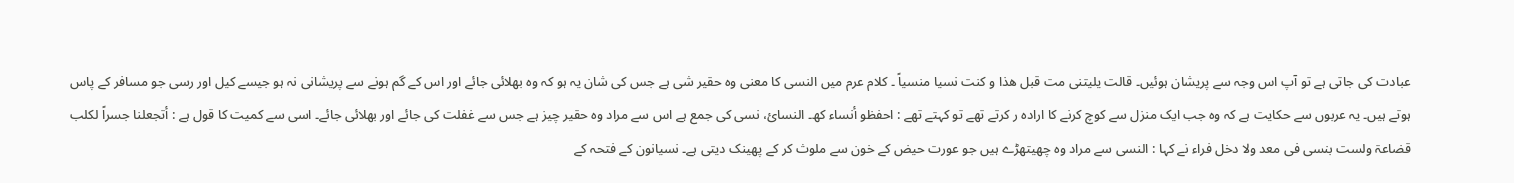عبادت کی جاتی ہے تو آپ اس وجہ سے پریشان ہوئیں۔ قالت یلیتنی مت قبل ھذا و کنت نسیا منسیاً ۔ کلام عرم میں النسی کا معنی وہ حقیر شی ہے جس کی شان یہ ہو کہ وہ بھلائی جائے اور اس کے گم ہونے سے پریشانی نہ ہو جیسے کیل اور رسی جو مسافر کے پاس ہوتے ہیں۔ یہ عربوں سے حکایت ہے کہ وہ جب ایک منزل سے کوچ کرنے کا ارادہ ر کرتے تھے تو کہتے تھے : احفظو أنساء کھ۔ النسائ، نسی کی جمع ہے اس سے مراد وہ حقیر چیز ہے جس سے غفلت کی جائے اور بھلائی جائے۔ اسی سے کمیت کا قول ہے : أتجعلنا جسراً لکلب قضاعۃ ولست بنسی فی معد ولا دخل فراء نے کہا : النسی سے مراد وہ چھیتھڑے ہیں جو عورت حیض کے خون سے ملوث کر کے پھینک دیتی ہے۔ نسیانون کے فتحہ کے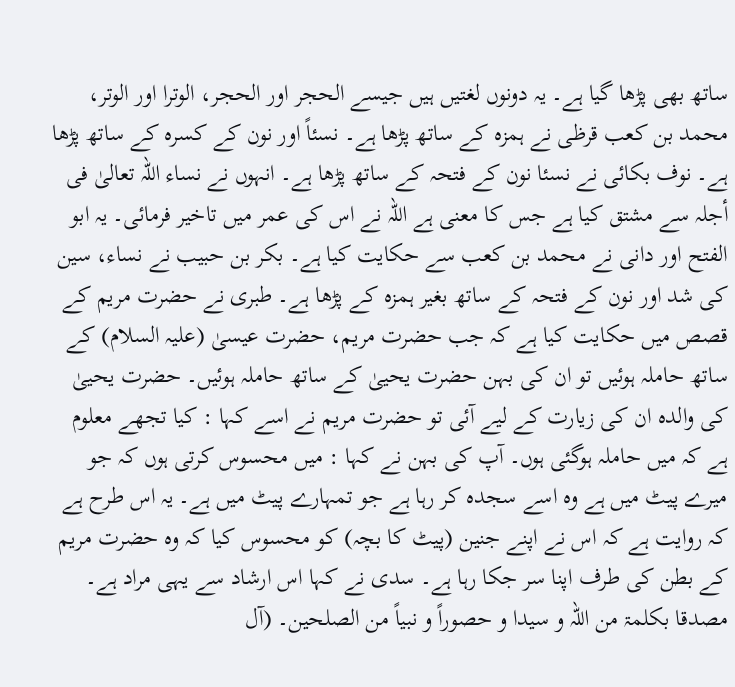ساتھ بھی پڑھا گیا ہے۔ یہ دونوں لغتیں ہیں جیسے الحجر اور الحجر، الوترا اور الوتر، محمد بن کعب قرظی نے ہمزہ کے ساتھ پڑھا ہے۔ نسئاً اور نون کے کسرہ کے ساتھ پڑھا ہے۔ نوف بکائی نے نسئا نون کے فتحہ کے ساتھ پڑھا ہے۔ انہوں نے نساء اللہ تعالیٰ فی أجلہ سے مشتق کیا ہے جس کا معنی ہے اللہ نے اس کی عمر میں تاخیر فرمائی۔ یہ ابو الفتح اور دانی نے محمد بن کعب سے حکایت کیا ہے۔ بکر بن حبیب نے نساء، سین کی شد اور نون کے فتحہ کے ساتھ بغیر ہمزہ کے پڑھا ہے۔ طبری نے حضرت مریم کے قصص میں حکایت کیا ہے کہ جب حضرت مریم، حضرت عیسیٰ (علیہ السلام) کے ساتھ حاملہ ہوئیں تو ان کی بہن حضرت یحییٰ کے ساتھ حاملہ ہوئیں۔ حضرت یحییٰ کی والدہ ان کی زیارت کے لیے آئی تو حضرت مریم نے اسے کہا : کیا تجھے معلوم ہے کہ میں حاملہ ہوگئی ہوں۔ آپ کی بہن نے کہا : میں محسوس کرتی ہوں کہ جو میرے پیٹ میں ہے وہ اسے سجدہ کر رہا ہے جو تمہارے پیٹ میں ہے۔ یہ اس طرح ہے کہ روایت ہے کہ اس نے اپنے جنین (پیٹ کا بچہ) کو محسوس کیا کہ وہ حضرت مریم کے بطن کی طرف اپنا سر جکا رہا ہے۔ سدی نے کہا اس ارشاد سے یہی مراد ہے۔ مصدقا بکلمۃ من اللہ و سیدا و حصوراً و نبیاً من الصلحین۔ (آل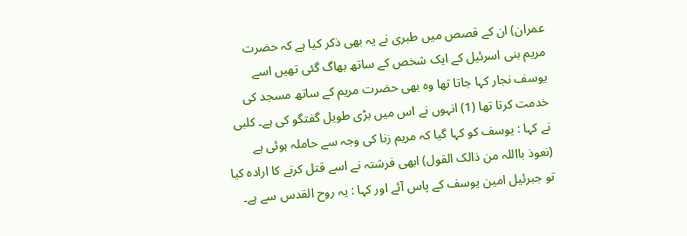عمران) ان کے قصص میں طبری نے یہ بھی ذکر کیا ہے کہ حضرت مریم بنی اسرئیل کے ایک شخص کے ساتھ بھاگ گئی تھیں اسے یوسف نجار کہا جاتا تھا وہ بھی حضرت مریم کے ساتھ مسجد کی خدمت کرتا تھا (1) انہوں نے اس میں بڑی طویل گفتگو کی ہے۔ کلبی نے کہا : یوسف کو کہا گیا کہ مریم زنا کی وجہ سے حاملہ ہوئی ہے (نعوذ بااللہ من ذالک القول) ابھی فرشتہ نے اسے قتل کرنے کا ارادہ کیا تو جبرئیل امین یوسف کے پاس آئے اور کہا : یہ روح القدس سے ہے۔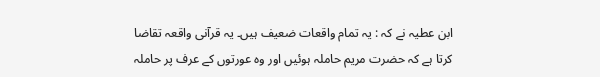ابن عطیہ نے کہ : یہ تمام واقعات ضعیف ہیں۔ یہ قرآنی واقعہ تقاضا کرتا ہے کہ حضرت مریم حاملہ ہوئیں اور وہ عورتوں کے عرف پر حاملہ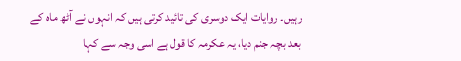رہیں۔ روایات ایک دوسری کی تائید کرتی ہیں کہ انہوں نے آٹھ ماہ کے بعد بچہ جنم دیا، یہ عکرمہ کا قول ہے اسی وجہ سے کہا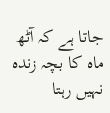جاتا ہے کہ آٹھ ماہ کا بچہ زندہ نہیں رہتا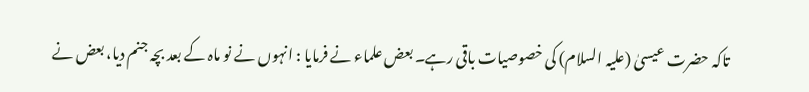تاکہ حضرت عیسیٰ (علیہ السلام) کی خصوصیات باقی رہے۔ بعض علماء نے فرمایا : انہوں نے نو ماہ کے بعد بچہ جنم دیا، بعض نے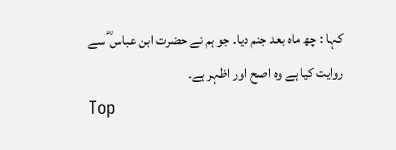کہا : چھ ماہ بعد جنم دیا۔ جو ہم نے حضرت ابن عباس ؓ سے روایت کیا ہے وہ اصح اور اظہر ہے۔
Top